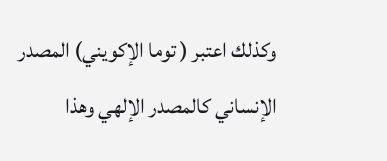وكذلك اعتبر ( توما الإكويني) المصدر الإنساني كالمصدر الإلهي وهذا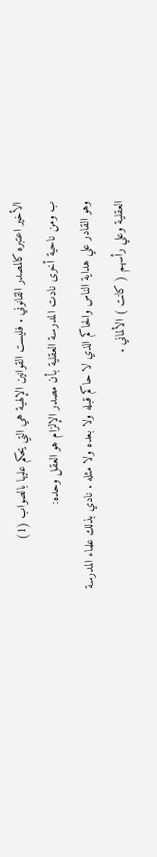الأخير اعتبره كالمصدر القانوني . فليست القوانين الإلهية هي التي يحكم عليها بالصواب (1)
ب ومن ناحية أخرى نادت المدرسة العقلية بأن مصدر الإلزام هو العقل وحده:
وهو القادر علي هداية الناس والحاكم الذي لا حاكم قبله ولا بعده ولا مثله . نادي بذلك علماء المدرسة العقلية وعلي رأسهم ( كانت ) الألماني .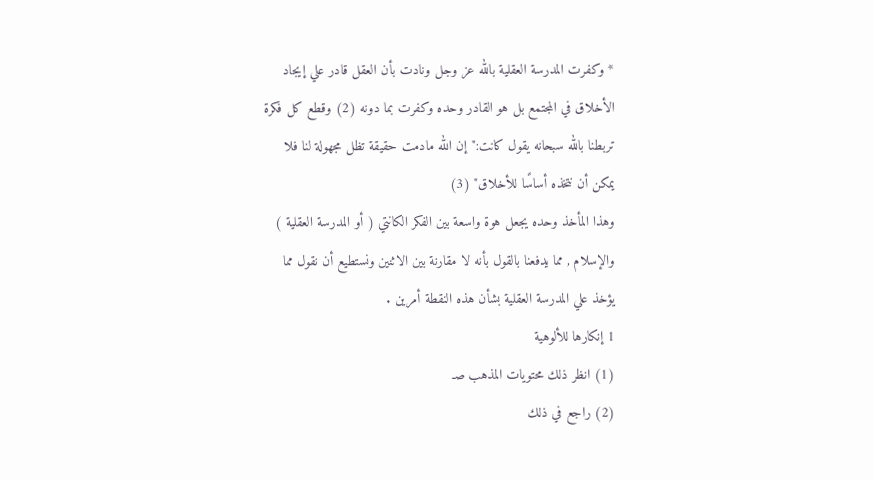* وكفرت المدرسة العقلية بالله عز وجل ونادت بأن العقل قادر علي إيجاد الأخلاق في المجتمع بل هو القادر وحده وكفرت بما دونه (2) وقطع كل فكرة تربطنا بالله سبحانه يقول كانت:"إن الله مادمت حقيقة تظل مجهولة لنا فلا يمكن أن نتخذه أساسًا للأخلاق" (3)
وهذا المأخذ وحده يجعل هوة واسعة بين الفكر الكانتي ( أو المدرسة العقلية ) والإسلام , مما يدفعنا بالقول بأنه لا مقارنة بين الاثنين ونستطيع أن نقول مما يؤخذ علي المدرسة العقلية بشأن هذه النقطة أمرين .
1 إنكارها للألوهية
(1) انظر ذلك محتويات المذهب صـ
(2) راجع في ذلك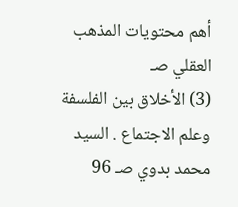أهم محتويات المذهب العقلي صـ
(3) الأخلاق بين الفلسفة وعلم الاجتماع . السيد محمد بدوي صـ 96